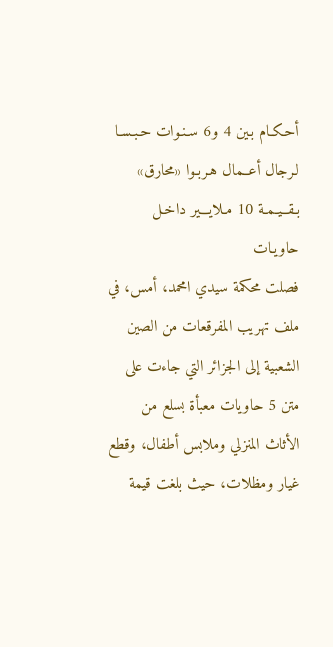أحـكـام بـين 4 و6 سـنـوات حـبـسـا لـرجال أعــمال هـربـوا «محارق» بـقــيـمـة 10 مـلايـــير داخـل حاويـات
فصلت محكمة سيدي امحمد، أمس، في ملف تهريب المفرقعات من الصين الشعبية إلى الجزائر التي جاءت على متن 5 حاويات معبأة بسلع من الأثاث المنزلي وملابس أطفال، وقطع غيار ومظلات، حيث بلغت قيمة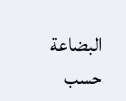البضاعة حسب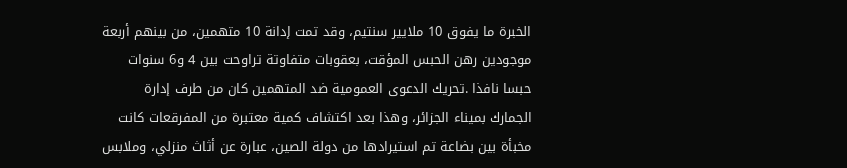الخبرة ما يفوق 10 ملايير سنتيم، وقد تمت إدانة 10 متهمين، من بينهم أربعة موجودين رهن الحبس المؤقت، بعقوبات متفاوتة تراوحت بين 4 و6 سنوات حبسا نافذا .تحريك الدعوى العمومية ضد المتهمين كان من طرف إدارة الجمارك بميناء الجزائر، وهذا بعد اكتشاف كمية معتبرة من المفرقعات كانت مخبأة بين بضاعة تم استيرادها من دولة الصين، عبارة عن أثاث منزلي، وملابس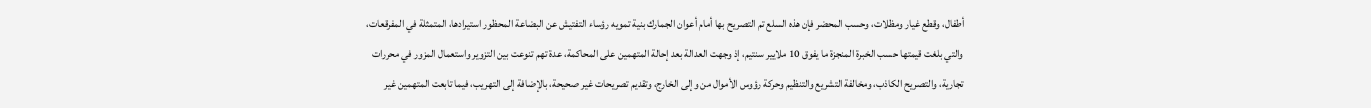أطفال، وقطع غيار ومظلات، وحسب المحضر فإن هذه السلع تم التصريح بها أمام أعوان الجمارك بنية تمويه رؤساء التفتيش عن البضاعة المحظور استيرادها، المتمثلة في المفرقعات، والتي بلغت قيمتها حسب الخبرة المنجزة ما يفوق 10 ملايير سنتيم، إذ وجهت العدالة بعد إحالة المتهمين على المحاكمة، عدة تهم تنوعت بين التزوير واستعمال المزور في محررات تجارية، والتصريح الكاذب، ومخالفة التشريع والتنظيم وحركة رؤوس الأموال من وإلى الخارج، وتقديم تصريحات غير صحيحة، بالإضافة إلى التهريب، فيما تابعت المتهمين غير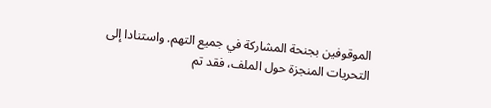الموقوفين بجنحة المشاركة في جميع التهم. واستنادا إلى التحريات المنجزة حول الملف، فقد تم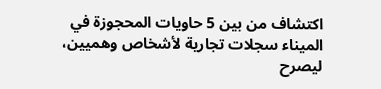اكتشاف من بين 5 حاويات المحجوزة في الميناء سجلات تجارية لأشخاص وهميين، ليصرح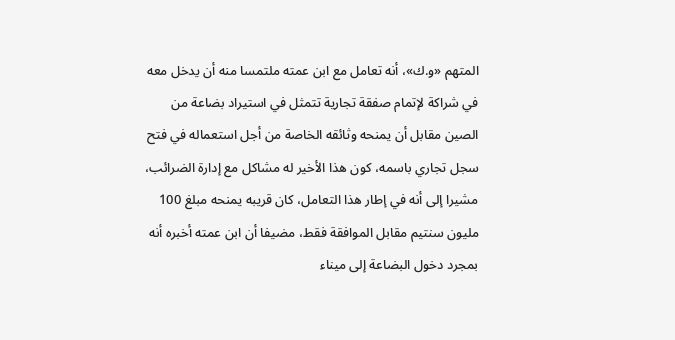المتهم «و.ك»، أنه تعامل مع ابن عمته ملتمسا منه أن يدخل معه في شراكة لإتمام صفقة تجارية تتمثل في استيراد بضاعة من الصين مقابل أن يمنحه وثائقه الخاصة من أجل استعماله في فتح سجل تجاري باسمه، كون هذا الأخير له مشاكل مع إدارة الضرائب، مشيرا إلى أنه في إطار هذا التعامل، كان قريبه يمنحه مبلغ 100 مليون سنتيم مقابل الموافقة فقط، مضيفا أن ابن عمته أخبره أنه بمجرد دخول البضاعة إلى ميناء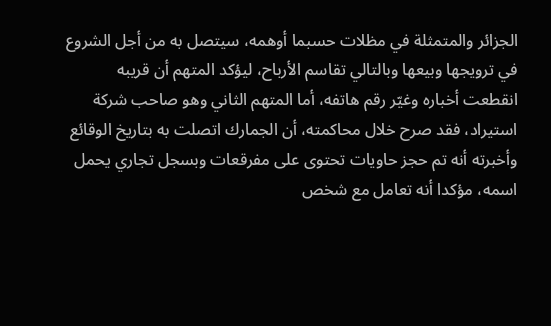الجزائر والمتمثلة في مظلات حسبما أوهمه، سيتصل به من أجل الشروع في ترويجها وبيعها وبالتالي تقاسم الأرباح، ليؤكد المتهم أن قريبه انقطعت أخباره وغيّر رقم هاتفه، أما المتهم الثاني وهو صاحب شركة استيراد، فقد صرح خلال محاكمته، أن الجمارك اتصلت به بتاريخ الوقائع وأخبرته أنه تم حجز حاويات تحتوى على مفرقعات وبسجل تجاري يحمل اسمه، مؤكدا أنه تعامل مع شخص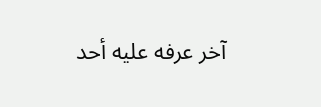آخر عرفه عليه أحد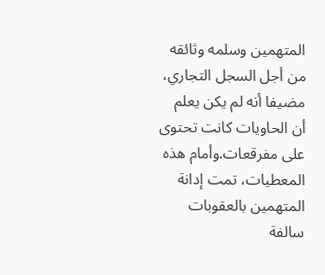المتهمين وسلمه وثائقه من أجل السجل التجاري، مضيفا أنه لم يكن يعلم أن الحاويات كانت تحتوى على مفرقعات.وأمام هذه المعطيات، تمت إدانة المتهمين بالعقوبات سالفة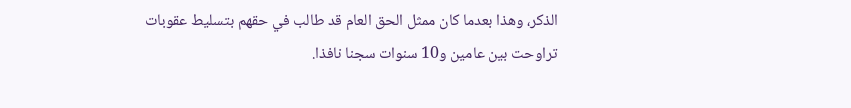الذكر، وهذا بعدما كان ممثل الحق العام قد طالب في حقهم بتسليط عقوبات تراوحت بين عامين و10 سنوات سجنا نافذا.